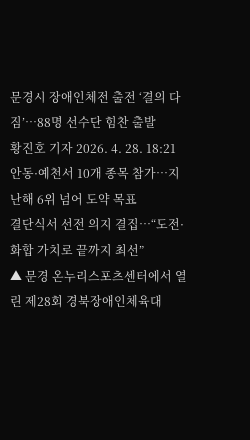문경시 장애인체전 출전 ‘결의 다짐’…88명 선수단 힘찬 출발
황진호 기자 2026. 4. 28. 18:21
안동·예천서 10개 종목 참가…지난해 6위 넘어 도약 목표
결단식서 선전 의지 결집…“도전·화합 가치로 끝까지 최선”
▲ 문경 온누리스포츠센터에서 열린 제28회 경북장애인체육대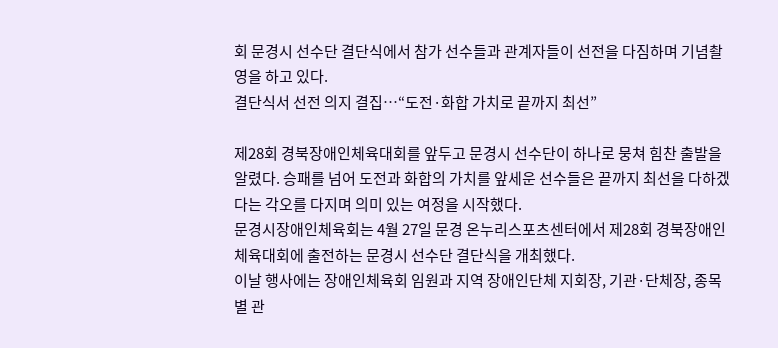회 문경시 선수단 결단식에서 참가 선수들과 관계자들이 선전을 다짐하며 기념촬영을 하고 있다.
결단식서 선전 의지 결집…“도전·화합 가치로 끝까지 최선”

제28회 경북장애인체육대회를 앞두고 문경시 선수단이 하나로 뭉쳐 힘찬 출발을 알렸다. 승패를 넘어 도전과 화합의 가치를 앞세운 선수들은 끝까지 최선을 다하겠다는 각오를 다지며 의미 있는 여정을 시작했다.
문경시장애인체육회는 4월 27일 문경 온누리스포츠센터에서 제28회 경북장애인체육대회에 출전하는 문경시 선수단 결단식을 개최했다.
이날 행사에는 장애인체육회 임원과 지역 장애인단체 지회장, 기관·단체장, 종목별 관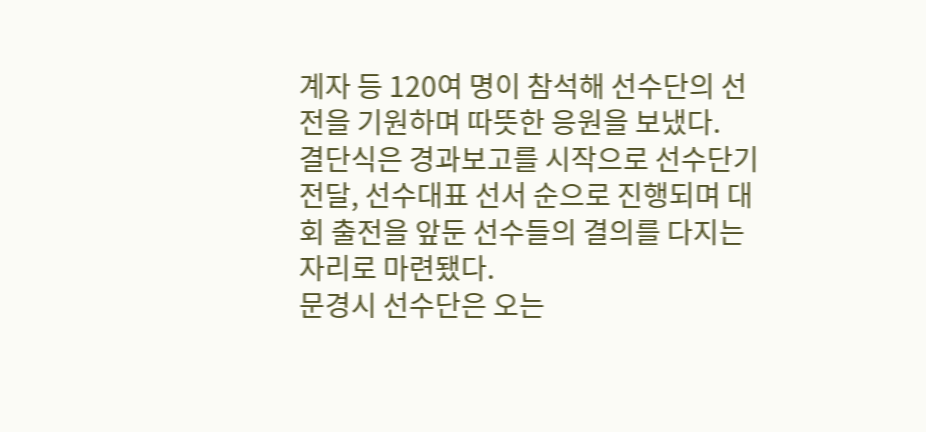계자 등 120여 명이 참석해 선수단의 선전을 기원하며 따뜻한 응원을 보냈다.
결단식은 경과보고를 시작으로 선수단기 전달, 선수대표 선서 순으로 진행되며 대회 출전을 앞둔 선수들의 결의를 다지는 자리로 마련됐다.
문경시 선수단은 오는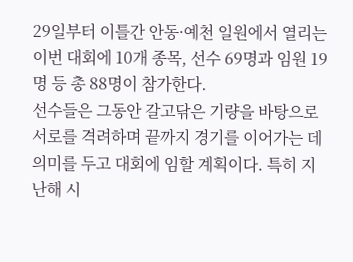29일부터 이틀간 안동·예천 일원에서 열리는 이번 대회에 10개 종목, 선수 69명과 임원 19명 등 총 88명이 참가한다.
선수들은 그동안 갈고닦은 기량을 바탕으로 서로를 격려하며 끝까지 경기를 이어가는 데 의미를 두고 대회에 임할 계획이다. 특히 지난해 시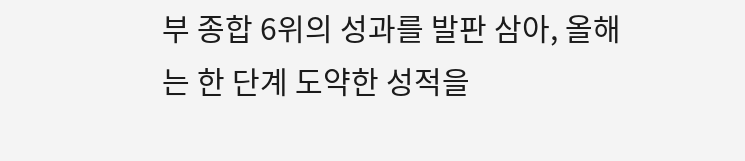부 종합 6위의 성과를 발판 삼아, 올해는 한 단계 도약한 성적을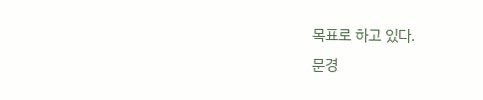목표로 하고 있다.
문경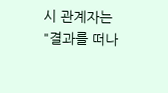시 관계자는 "결과를 떠나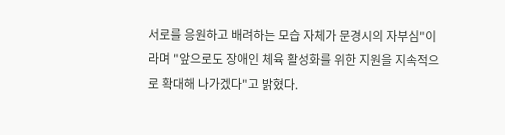서로를 응원하고 배려하는 모습 자체가 문경시의 자부심"이라며 "앞으로도 장애인 체육 활성화를 위한 지원을 지속적으로 확대해 나가겠다"고 밝혔다.